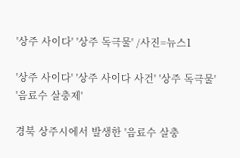'상주 사이다' '상주 독극물' /사진=뉴스1

'상주 사이다' '상주 사이다 사건' '상주 독극물' '음료수 살충제'

경북 상주시에서 발생한 '음료수 살충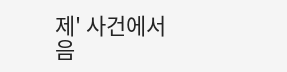제' 사건에서 음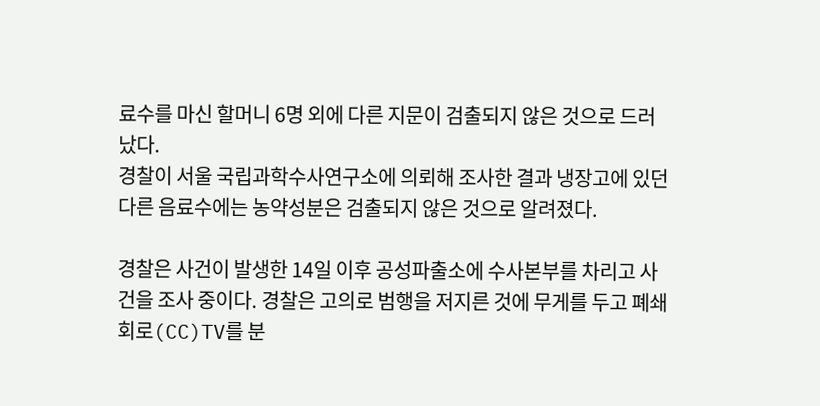료수를 마신 할머니 6명 외에 다른 지문이 검출되지 않은 것으로 드러났다.
경찰이 서울 국립과학수사연구소에 의뢰해 조사한 결과 냉장고에 있던 다른 음료수에는 농약성분은 검출되지 않은 것으로 알려졌다.

경찰은 사건이 발생한 14일 이후 공성파출소에 수사본부를 차리고 사건을 조사 중이다. 경찰은 고의로 범행을 저지른 것에 무게를 두고 폐쇄회로(CC)TV를 분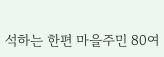석하는 한편 마을주민 80여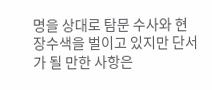명을 상대로 탐문 수사와 현장수색을 벌이고 있지만 단서가 될 만한 사항은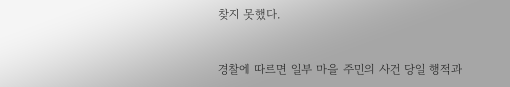찾지 못했다.


경찰에 따르면 일부 마을 주민의 사건 당일 행적과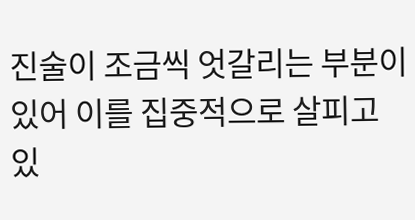진술이 조금씩 엇갈리는 부분이 있어 이를 집중적으로 살피고 있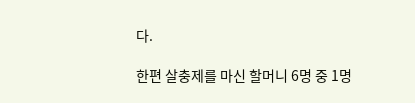다.

한편 살충제를 마신 할머니 6명 중 1명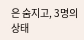은 숨지고, 3명의 상태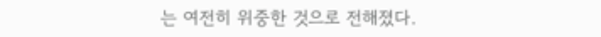는 여전히 위중한 것으로 전해졌다.